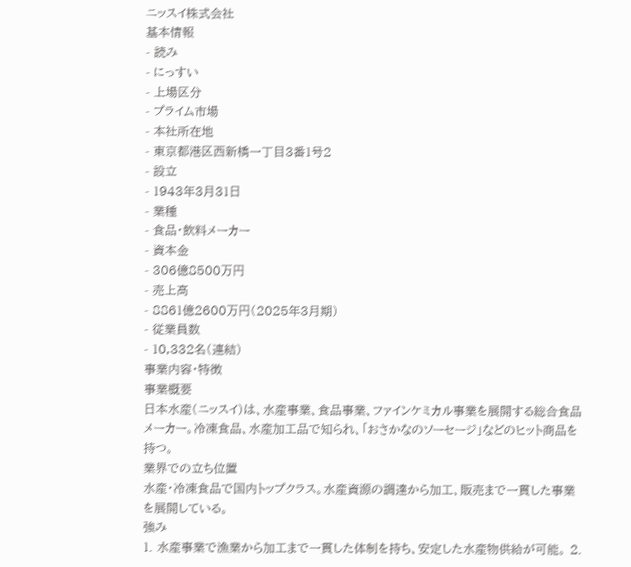ニッスイ株式会社
基本情報
- 読み
- にっすい
- 上場区分
- プライム市場
- 本社所在地
- 東京都港区西新橋一丁目3番1号2
- 設立
- 1943年3月31日
- 業種
- 食品・飲料メーカー
- 資本金
- 306億8500万円
- 売上高
- 8861億2600万円(2025年3月期)
- 従業員数
- 10,332名(連結)
事業内容・特徴
事業概要
日本水産(ニッスイ)は、水産事業、食品事業、ファインケミカル事業を展開する総合食品メーカー。冷凍食品、水産加工品で知られ、「おさかなのソーセージ」などのヒット商品を持つ。
業界での立ち位置
水産・冷凍食品で国内トップクラス。水産資源の調達から加工、販売まで一貫した事業を展開している。
強み
1. 水産事業で漁業から加工まで一貫した体制を持ち、安定した水産物供給が可能。 2.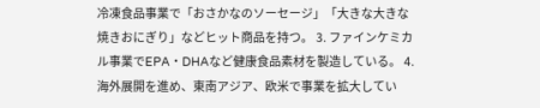冷凍食品事業で「おさかなのソーセージ」「大きな大きな焼きおにぎり」などヒット商品を持つ。 3. ファインケミカル事業でEPA・DHAなど健康食品素材を製造している。 4. 海外展開を進め、東南アジア、欧米で事業を拡大してい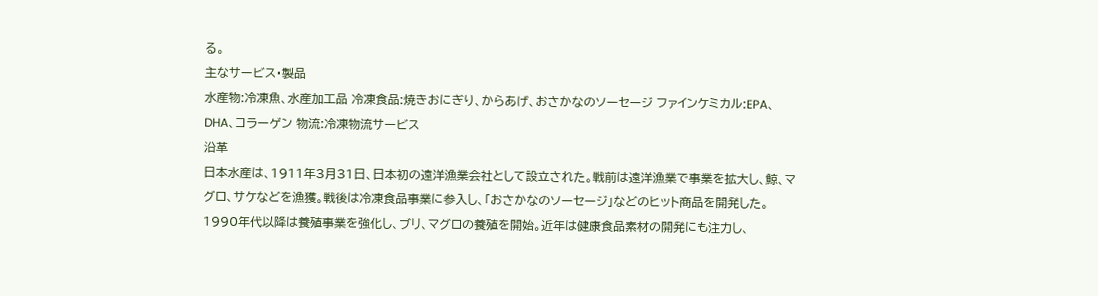る。
主なサービス・製品
水産物:冷凍魚、水産加工品 冷凍食品:焼きおにぎり、からあげ、おさかなのソーセージ ファインケミカル:EPA、DHA、コラーゲン 物流:冷凍物流サービス
沿革
日本水産は、1911年3月31日、日本初の遠洋漁業会社として設立された。戦前は遠洋漁業で事業を拡大し、鯨、マグロ、サケなどを漁獲。戦後は冷凍食品事業に参入し、「おさかなのソーセージ」などのヒット商品を開発した。1990年代以降は養殖事業を強化し、ブリ、マグロの養殖を開始。近年は健康食品素材の開発にも注力し、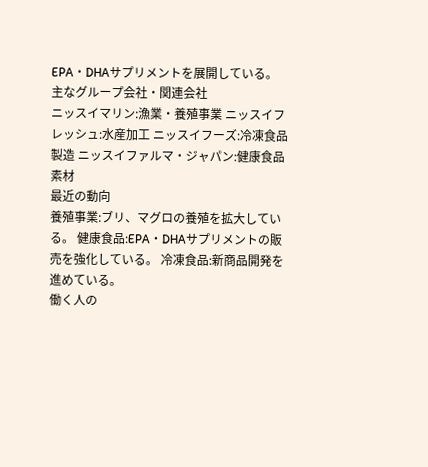EPA・DHAサプリメントを展開している。
主なグループ会社・関連会社
ニッスイマリン:漁業・養殖事業 ニッスイフレッシュ:水産加工 ニッスイフーズ:冷凍食品製造 ニッスイファルマ・ジャパン:健康食品素材
最近の動向
養殖事業:ブリ、マグロの養殖を拡大している。 健康食品:EPA・DHAサプリメントの販売を強化している。 冷凍食品:新商品開発を進めている。
働く人の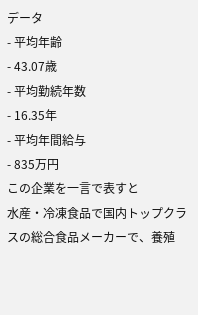データ
- 平均年齢
- 43.07歳
- 平均勤続年数
- 16.35年
- 平均年間給与
- 835万円
この企業を一言で表すと
水産・冷凍食品で国内トップクラスの総合食品メーカーで、養殖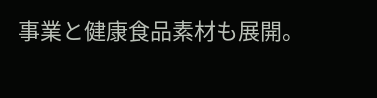事業と健康食品素材も展開。